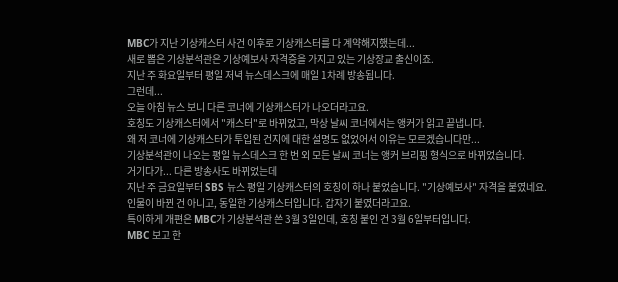MBC가 지난 기상캐스터 사건 이후로 기상캐스터를 다 계약해지했는데...
새로 뽑은 기상분석관은 기상예보사 자격증을 가지고 있는 기상장교 출신이죠.
지난 주 화요일부터 평일 저녁 뉴스데스크에 매일 1차례 방송됩니다.
그런데...
오늘 아침 뉴스 보니 다른 코너에 기상캐스터가 나오더라고요.
호칭도 기상캐스터에서 "캐스터"로 바뀌었고, 막상 날씨 코너에서는 앵커가 읽고 끝냅니다.
왜 저 코너에 기상캐스터가 투입된 건지에 대한 설명도 없었어서 이유는 모르겠습니다만...
기상분석관이 나오는 평일 뉴스데스크 한 번 외 모든 날씨 코너는 앵커 브리핑 형식으로 바뀌었습니다.
거기다가... 다른 방송사도 바뀌었는데
지난 주 금요일부터 SBS 뉴스 평일 기상캐스터의 호칭이 하나 붙었습니다. "기상예보사" 자격을 붙였네요.
인물이 바뀐 건 아니고, 동일한 기상캐스터입니다. 갑자기 붙였더라고요.
특이하게 개편은 MBC가 기상분석관 쓴 3월 3일인데, 호칭 붙인 건 3월 6일부터입니다.
MBC 보고 한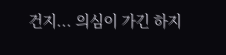건지... 의심이 가긴 하지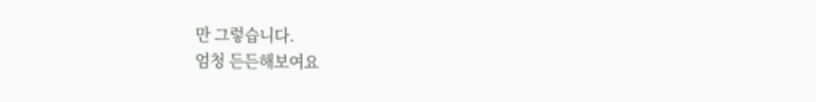만 그렇습니다.
엄청 든든해보여요